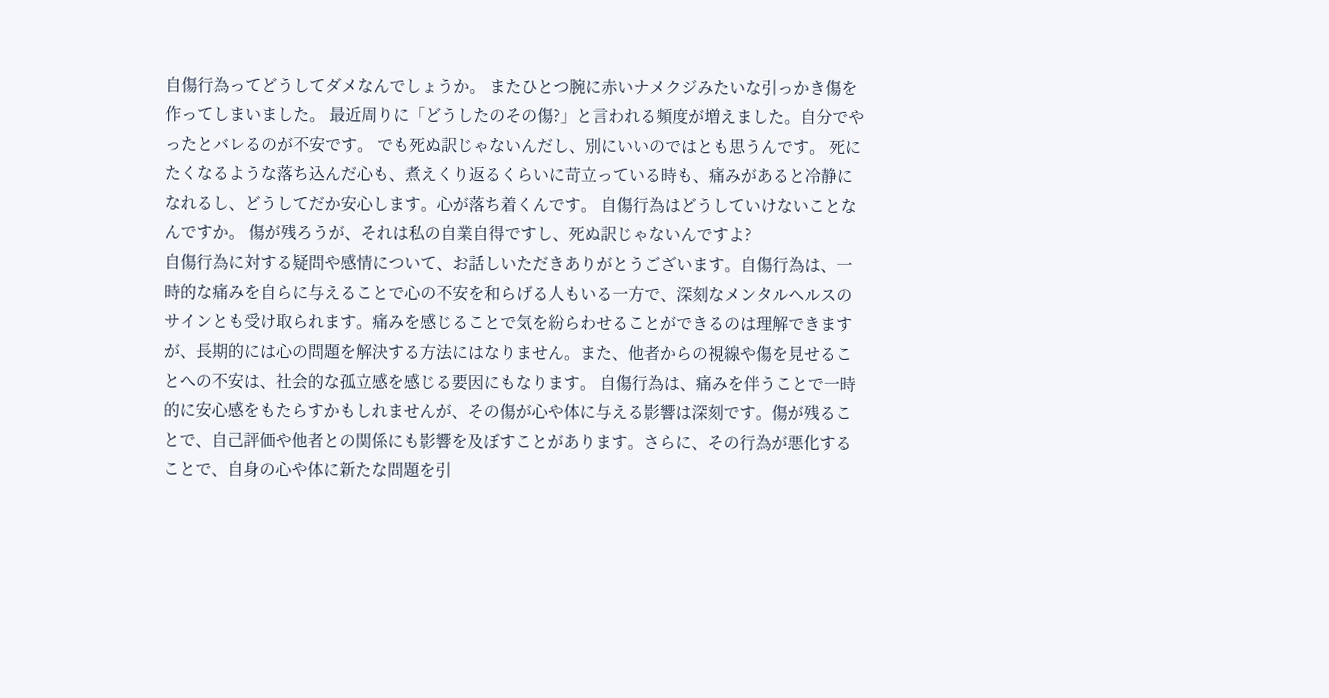自傷行為ってどうしてダメなんでしょうか。 またひとつ腕に赤いナメクジみたいな引っかき傷を作ってしまいました。 最近周りに「どうしたのその傷?」と言われる頻度が増えました。自分でやったとバレるのが不安です。 でも死ぬ訳じゃないんだし、別にいいのではとも思うんです。 死にたくなるような落ち込んだ心も、煮えくり返るくらいに苛立っている時も、痛みがあると冷静になれるし、どうしてだか安心します。心が落ち着くんです。 自傷行為はどうしていけないことなんですか。 傷が残ろうが、それは私の自業自得ですし、死ぬ訳じゃないんですよ?
自傷行為に対する疑問や感情について、お話しいただきありがとうございます。自傷行為は、一時的な痛みを自らに与えることで心の不安を和らげる人もいる一方で、深刻なメンタルヘルスのサインとも受け取られます。痛みを感じることで気を紛らわせることができるのは理解できますが、長期的には心の問題を解決する方法にはなりません。また、他者からの視線や傷を見せることへの不安は、社会的な孤立感を感じる要因にもなります。 自傷行為は、痛みを伴うことで一時的に安心感をもたらすかもしれませんが、その傷が心や体に与える影響は深刻です。傷が残ることで、自己評価や他者との関係にも影響を及ぼすことがあります。さらに、その行為が悪化することで、自身の心や体に新たな問題を引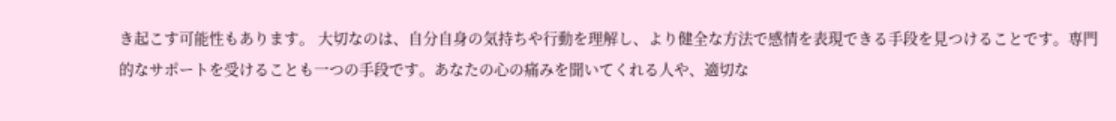き起こす可能性もあります。 大切なのは、自分自身の気持ちや行動を理解し、より健全な方法で感情を表現できる手段を見つけることです。専門的なサポートを受けることも一つの手段です。あなたの心の痛みを聞いてくれる人や、適切な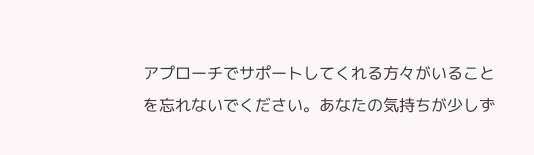アプローチでサポートしてくれる方々がいることを忘れないでください。あなたの気持ちが少しず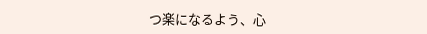つ楽になるよう、心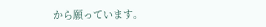から願っています。